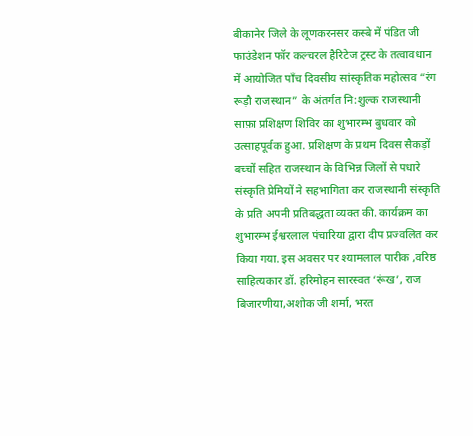बीकानेर जिले के लूणकरनसर कस्बे में पंडित जी फाउंडेशन फॉर कल्चरल हैरिटेज ट्रस्ट के तत्वावधान में आयोजित पाँच दिवसीय सांस्कृतिक महोत्सव “रंग रूड़ौ राजस्थान” के अंतर्गत नि:शुल्क राजस्थानी साफ़ा प्रशिक्षण शिविर का शुभारम्भ बुधवार को उत्साहपूर्वक हुआ. प्रशिक्षण के प्रथम दिवस सैकड़ों बच्चों सहित राजस्थान के विभिन्न जिलों से पधारे संस्कृति प्रेमियों ने सहभागिता कर राजस्थानी संस्कृति के प्रति अपनी प्रतिबद्धता व्यक्त की. कार्यक्रम का शुभारम्भ ईश्वरलाल पंचारिया द्वारा दीप प्रज्वलित कर किया गया. इस अवसर पर श्यामलाल पारीक ,वरिष्ठ साहित्यकार डॉ. हरिमोहन सारस्वत ‘रूंख’, राज बिजारणीया,अशोक जी शर्मा, भरत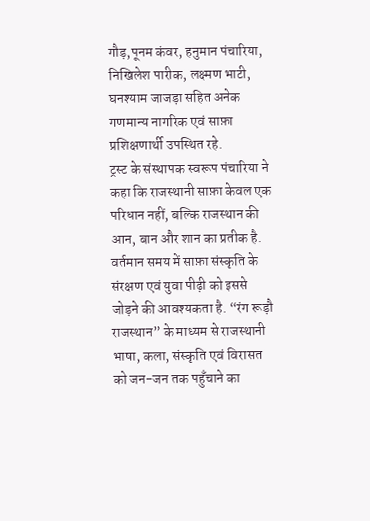गौड़,पूनम कंवर, हनुमान पंचारिया, निखिलेश पारीक, लक्ष्मण भाटी, घनश्याम जाजड़ा सहित अनेक गणमान्य नागरिक एवं साफ़ा प्रशिक्षणार्थी उपस्थित रहे.
ट्रस्ट के संस्थापक स्वरूप पंचारिया ने कहा कि राजस्थानी साफ़ा केवल एक परिधान नहीं, बल्कि राजस्थान की आन, बान और शान का प्रतीक है. वर्तमान समय में साफ़ा संस्कृति के संरक्षण एवं युवा पीढ़ी को इससे जोड़ने की आवश्यकता है. “रंग रूड़ौ राजस्थान” के माध्यम से राजस्थानी भाषा, कला, संस्कृति एवं विरासत को जन-जन तक पहुँचाने का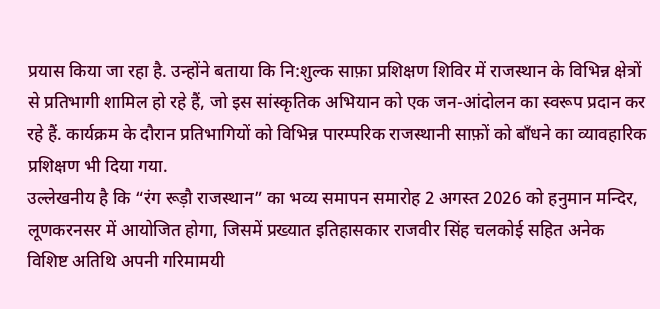प्रयास किया जा रहा है. उन्होंने बताया कि नि:शुल्क साफ़ा प्रशिक्षण शिविर में राजस्थान के विभिन्न क्षेत्रों से प्रतिभागी शामिल हो रहे हैं, जो इस सांस्कृतिक अभियान को एक जन-आंदोलन का स्वरूप प्रदान कर रहे हैं. कार्यक्रम के दौरान प्रतिभागियों को विभिन्न पारम्परिक राजस्थानी साफ़ों को बाँधने का व्यावहारिक प्रशिक्षण भी दिया गया.
उल्लेखनीय है कि “रंग रूड़ौ राजस्थान” का भव्य समापन समारोह 2 अगस्त 2026 को हनुमान मन्दिर, लूणकरनसर में आयोजित होगा, जिसमें प्रख्यात इतिहासकार राजवीर सिंह चलकोई सहित अनेक विशिष्ट अतिथि अपनी गरिमामयी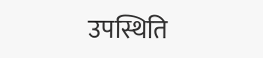उपस्थिति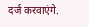दर्ज करवाएंगे.